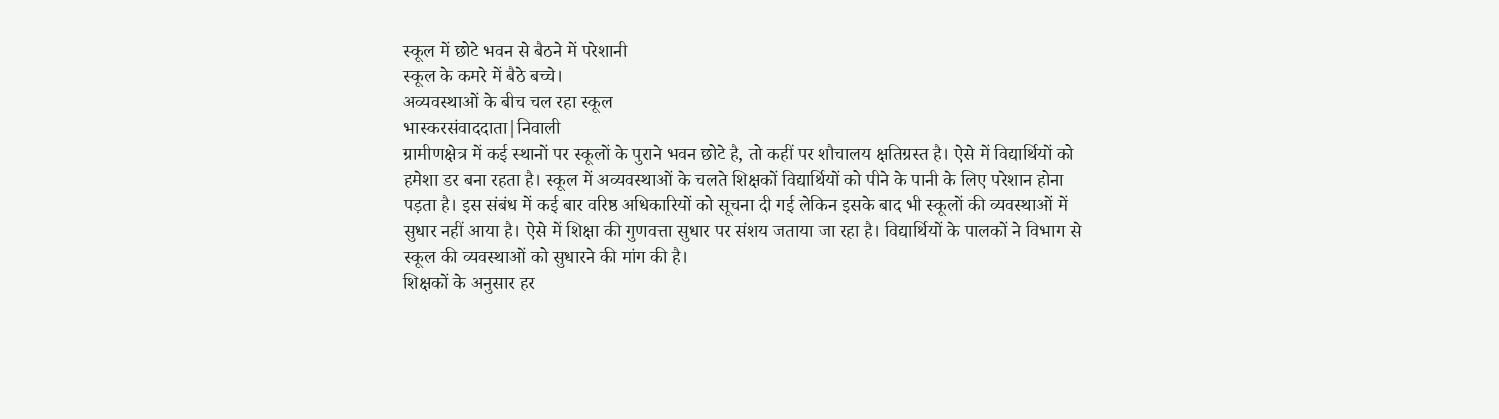स्कूल में छोटे भवन से बैठने में परेशानी
स्कूल के कमरे में बैठे बच्चे।
अव्यवस्थाओं के बीच चल रहा स्कूल
भास्करसंवाददाता|निवाली
ग्रामीणक्षेत्र में कई स्थानों पर स्कूलों के पुराने भवन छोटे है, तो कहीं पर शौचालय क्षतिग्रस्त है। ऐसे में विद्यार्थियों को हमेशा डर बना रहता है। स्कूल में अव्यवस्थाओं के चलते शिक्षकों विद्यार्थियों को पीने के पानी के लिए परेशान होना पड़ता है। इस संबंध में कई बार वरिष्ठ अधिकारियों को सूचना दी गई लेकिन इसके बाद भी स्कूलों की व्यवस्थाओं में सुधार नहीं आया है। ऐसे में शिक्षा की गुणवत्ता सुधार पर संशय जताया जा रहा है। विद्यार्थियों के पालकों ने विभाग से स्कूल की व्यवस्थाओं को सुधारने की मांग की है।
शिक्षकों के अनुसार हर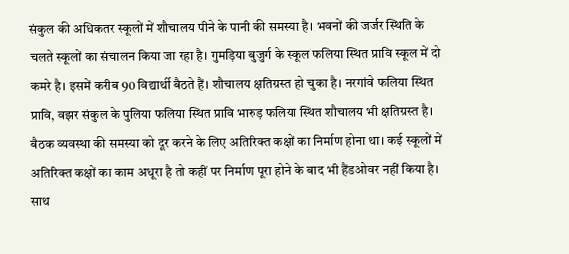संकुल की अधिकतर स्कूलों में शौचालय पीने के पानी की समस्या है। भवनों की जर्जर स्थिति के चलते स्कूलों का संचालन किया जा रहा है। गुमड़िया बुजुर्ग के स्कूल फलिया स्थित प्रावि स्कूल में दो कमरे है। इसमें करीब 90 विद्यार्थी बैठते हैं। शौचालय क्षतिग्रस्त हो चुका है। नरगांवे फलिया स्थित प्रावि, वझर संकुल के पुलिया फलिया स्थित प्रावि भारुड़ फलिया स्थित शौचालय भी क्षतिग्रस्त है। बैठक व्यवस्था की समस्या को दूर करने के लिए अतिरिक्त कक्षों का निर्माण होना था। कई स्कूलों में अतिरिक्त कक्षों का काम अधूरा है तो कहीं पर निर्माण पूरा होने के बाद भी हैंडओवर नहीं किया है। साथ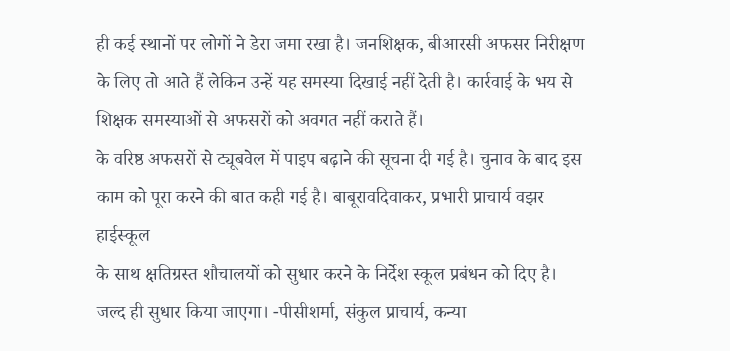ही कई स्थानों पर लोगों ने डेरा जमा रखा है। जनशिक्षक, बीआरसी अफसर निरीक्षण के लिए तो आते हैं लेकिन उन्हें यह समस्या दिखाई नहीं देती है। कार्रवाई के भय से शिक्षक समस्याओं से अफसरों को अवगत नहीं कराते हैं।
के वरिष्ठ अफसरों से ट्यूबवेल में पाइप बढ़ाने की सूचना दी गई है। चुनाव के बाद इस काम को पूरा करने की बात कही गई है। बाबूरावदिवाकर, प्रभारी प्राचार्य वझर हाईस्कूल
के साथ क्षतिग्रस्त शौचालयों को सुधार करने के निर्देश स्कूल प्रबंधन को दिए है। जल्द ही सुधार किया जाएगा। -पीसीशर्मा, संकुल प्राचार्य, कन्या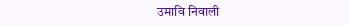उमावि निवाली